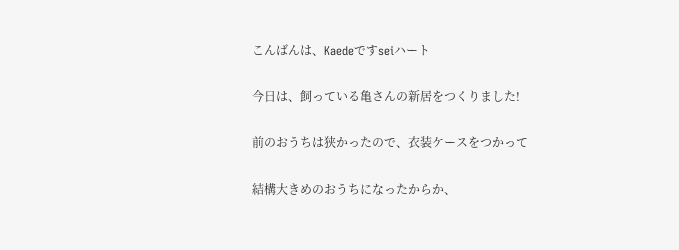こんばんは、Kaedeですseiハート

今日は、飼っている亀さんの新居をつくりました!

前のおうちは狭かったので、衣装ケースをつかって

結構大きめのおうちになったからか、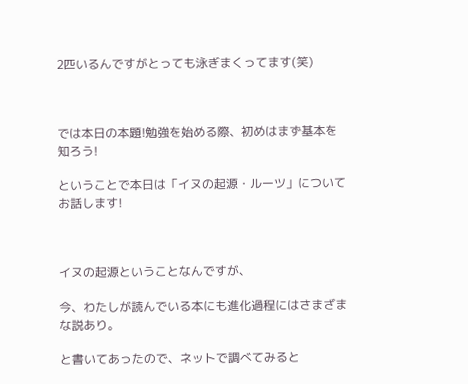2匹いるんですがとっても泳ぎまくってます(笑)



では本日の本題!勉強を始める際、初めはまず基本を知ろう!

ということで本日は「イヌの起源・ルーツ」についてお話します!



イヌの起源ということなんですが、

今、わたしが読んでいる本にも進化過程にはさまざまな説あり。

と書いてあったので、ネットで調べてみると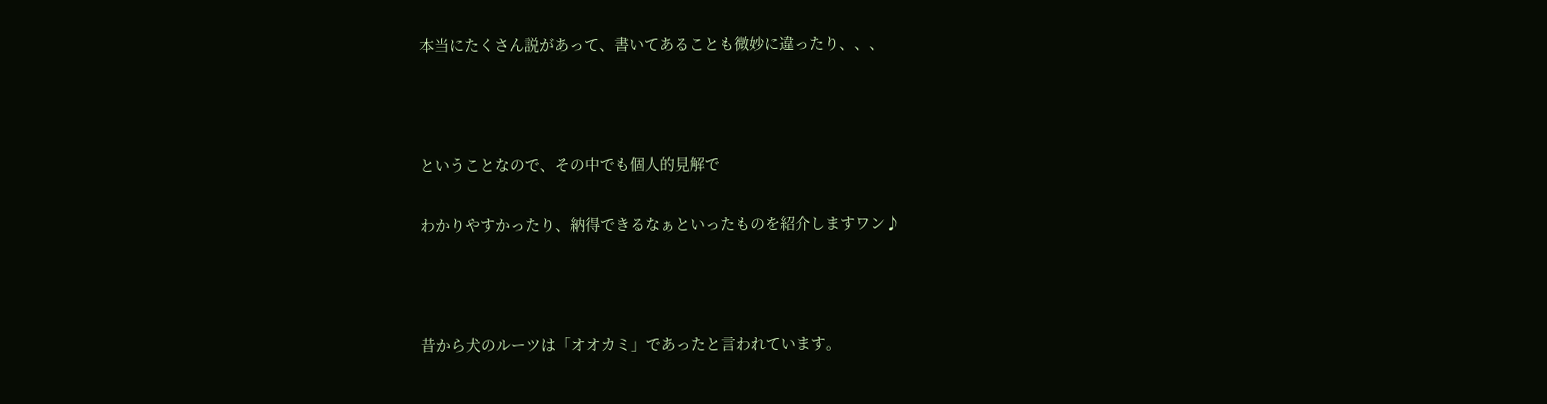本当にたくさん説があって、書いてあることも微妙に違ったり、、、



ということなので、その中でも個人的見解で

わかりやすかったり、納得できるなぁといったものを紹介しますワン♪



昔から犬のルーツは「オオカミ」であったと言われています。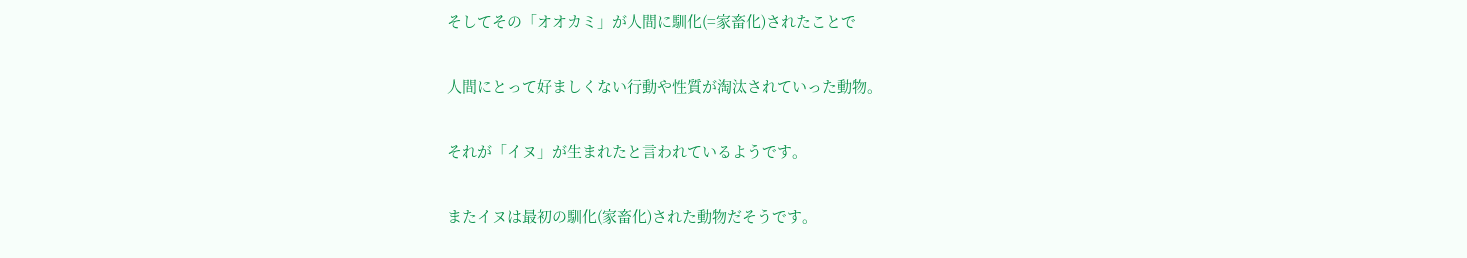そしてその「オオカミ」が人間に馴化(=家畜化)されたことで

人間にとって好ましくない行動や性質が淘汰されていった動物。

それが「イヌ」が生まれたと言われているようです。

またイヌは最初の馴化(家畜化)された動物だそうです。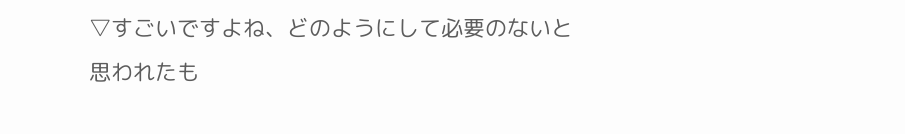▽すごいですよね、どのようにして必要のないと思われたも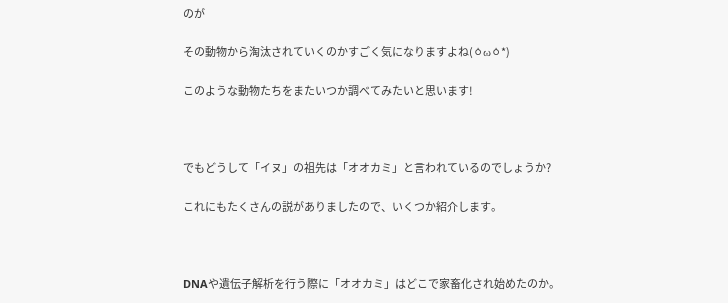のが

その動物から淘汰されていくのかすごく気になりますよね(ㆁωㆁ*)

このような動物たちをまたいつか調べてみたいと思います!



でもどうして「イヌ」の祖先は「オオカミ」と言われているのでしょうか?

これにもたくさんの説がありましたので、いくつか紹介します。



DNAや遺伝子解析を行う際に「オオカミ」はどこで家畜化され始めたのか。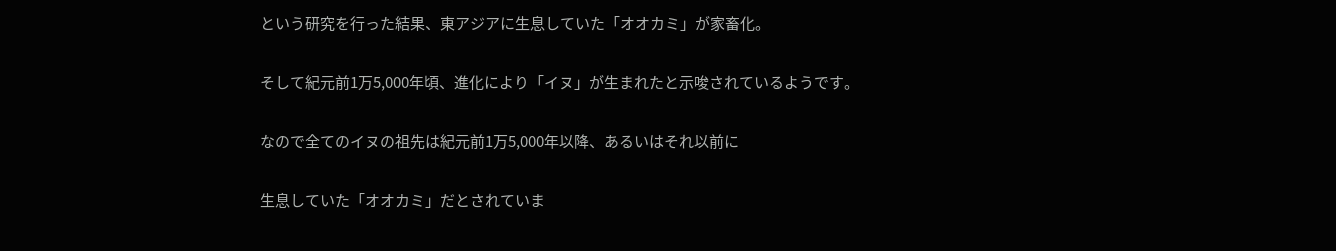という研究を行った結果、東アジアに生息していた「オオカミ」が家畜化。

そして紀元前1万5,000年頃、進化により「イヌ」が生まれたと示唆されているようです。

なので全てのイヌの祖先は紀元前1万5,000年以降、あるいはそれ以前に

生息していた「オオカミ」だとされていま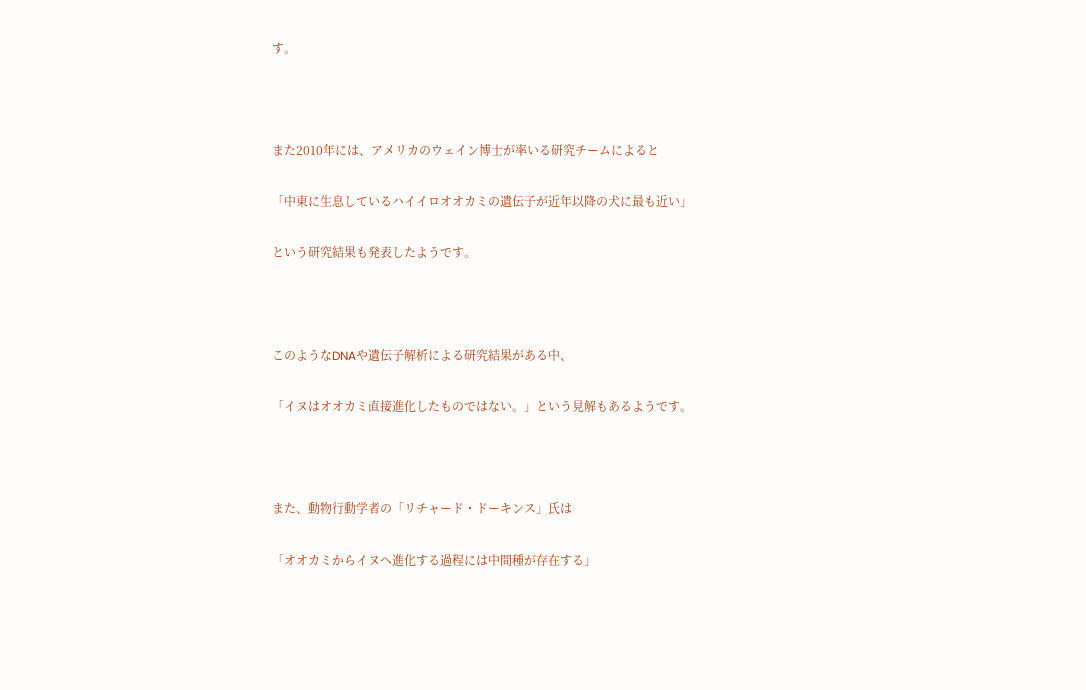す。



また2010年には、アメリカのウェイン博士が率いる研究チームによると

「中東に生息しているハイイロオオカミの遺伝子が近年以降の犬に最も近い」

という研究結果も発表したようです。



このようなDNAや遺伝子解析による研究結果がある中、

「イヌはオオカミ直接進化したものではない。」という見解もあるようです。



また、動物行動学者の「リチャード・ドーキンス」氏は

「オオカミからイヌへ進化する過程には中間種が存在する」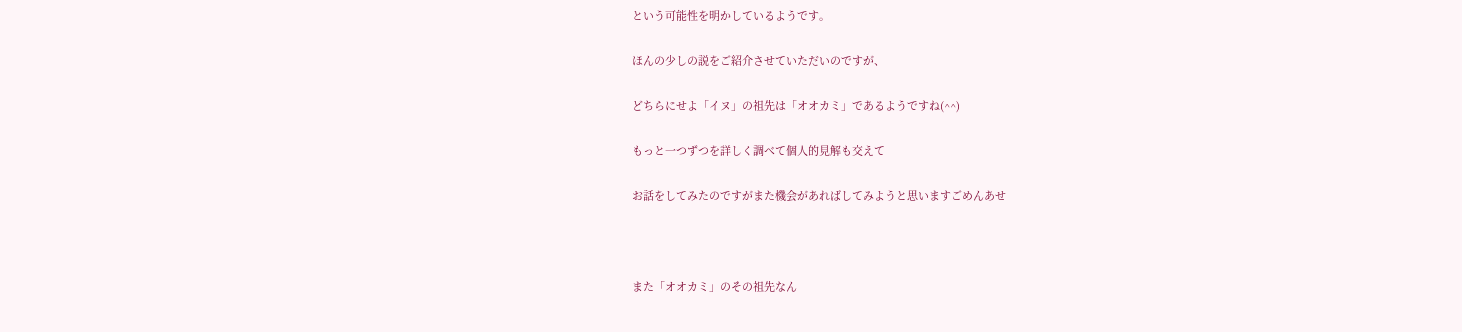という可能性を明かしているようです。

ほんの少しの説をご紹介させていただいのですが、

どちらにせよ「イヌ」の祖先は「オオカミ」であるようですね(^^)

もっと一つずつを詳しく調べて個人的見解も交えて

お話をしてみたのですがまた機会があればしてみようと思いますごめんあせ



また「オオカミ」のその祖先なん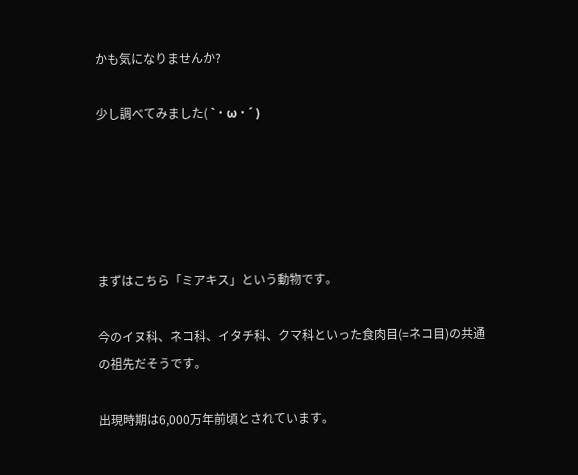かも気になりませんか?

少し調べてみました( `・ω・´ )





まずはこちら「ミアキス」という動物です。

今のイヌ科、ネコ科、イタチ科、クマ科といった食肉目(=ネコ目)の共通の祖先だそうです。

出現時期は6,000万年前頃とされています。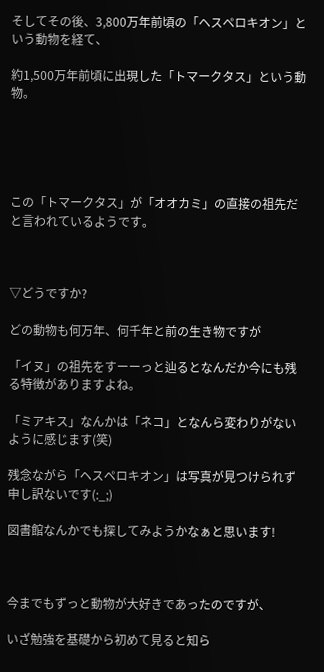そしてその後、3,800万年前頃の「ヘスペロキオン」という動物を経て、

約1,500万年前頃に出現した「トマークタス」という動物。





この「トマークタス」が「オオカミ」の直接の祖先だと言われているようです。



▽どうですか?

どの動物も何万年、何千年と前の生き物ですが

「イヌ」の祖先をすーーっと辿るとなんだか今にも残る特徴がありますよね。

「ミアキス」なんかは「ネコ」となんら変わりがないように感じます(笑)

残念ながら「ヘスペロキオン」は写真が見つけられず申し訳ないです(:_;)

図書館なんかでも探してみようかなぁと思います!



今までもずっと動物が大好きであったのですが、

いざ勉強を基礎から初めて見ると知ら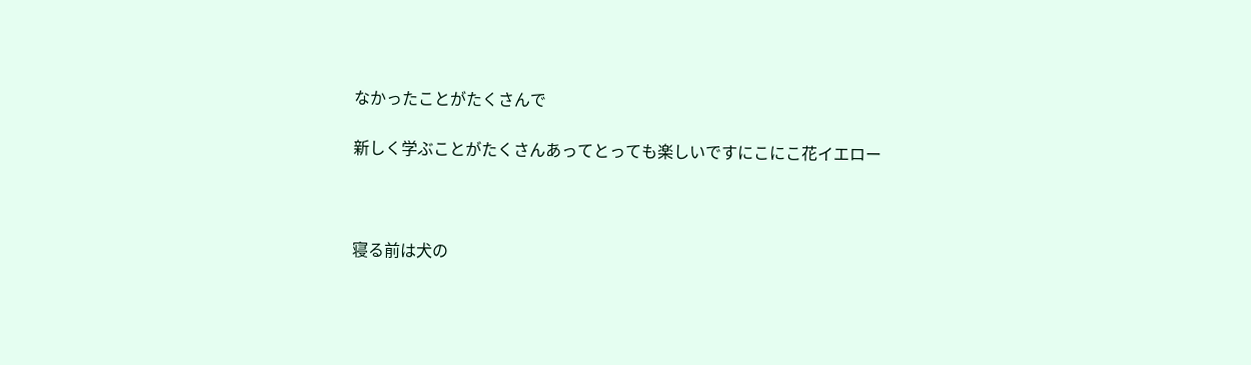なかったことがたくさんで

新しく学ぶことがたくさんあってとっても楽しいですにこにこ花イエロー



寝る前は犬の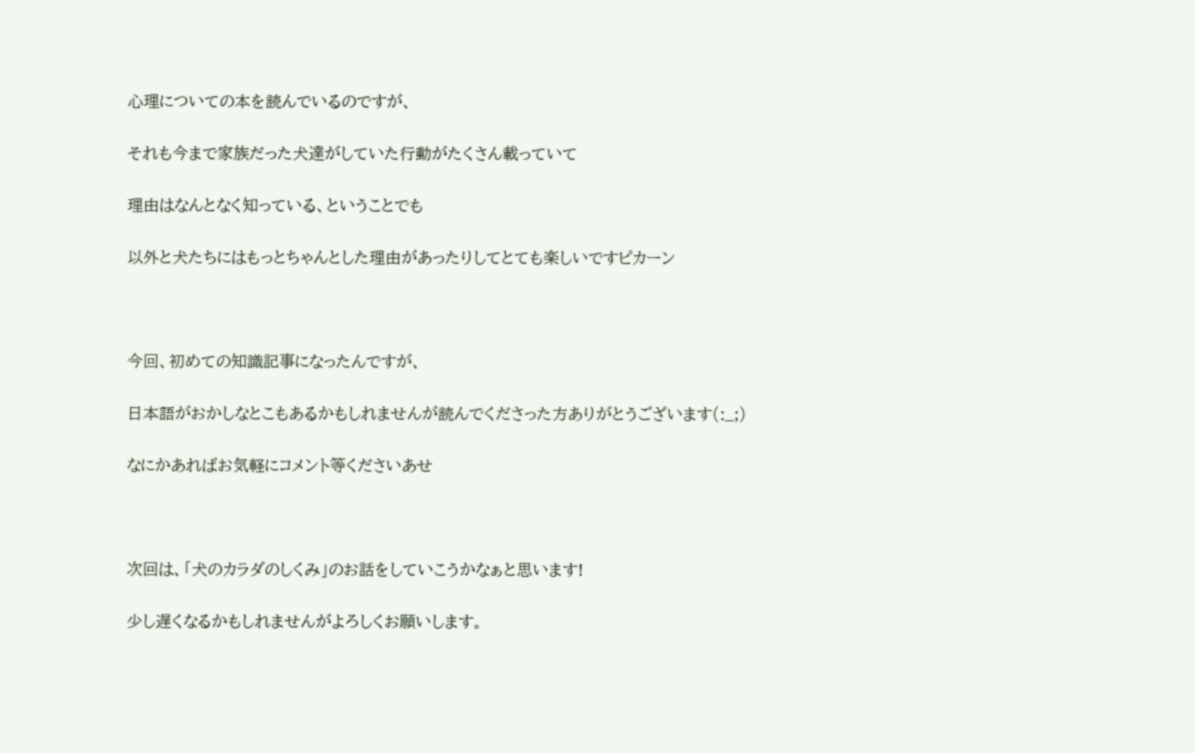心理についての本を読んでいるのですが、

それも今まで家族だった犬達がしていた行動がたくさん載っていて

理由はなんとなく知っている、ということでも

以外と犬たちにはもっとちゃんとした理由があったりしてとても楽しいですピカーン



今回、初めての知識記事になったんですが、

日本語がおかしなとこもあるかもしれませんが読んでくださった方ありがとうございます(:_;)

なにかあればお気軽にコメント等くださいあせ



次回は、「犬のカラダのしくみ」のお話をしていこうかなぁと思います!

少し遅くなるかもしれませんがよろしくお願いします。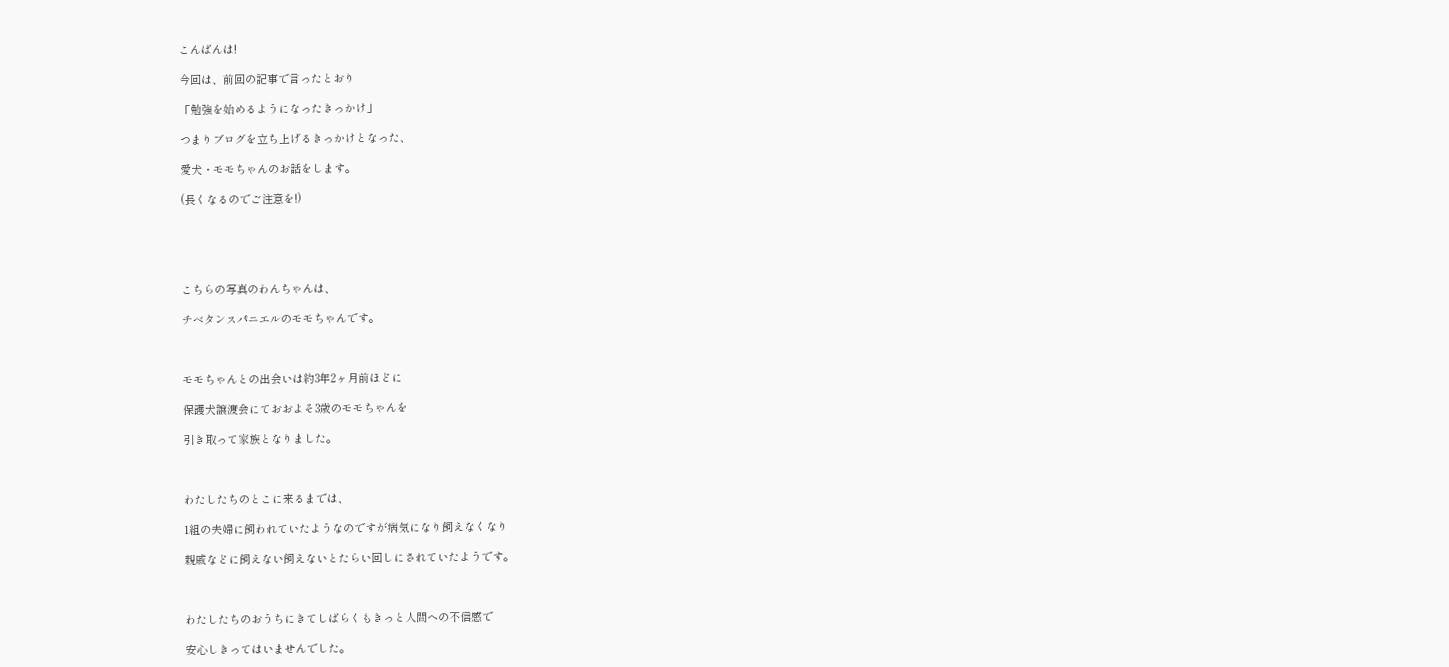こんばんは!

今回は、前回の記事で言ったとおり

「勉強を始めるようになったきっかけ」

つまりブログを立ち上げるきっかけとなった、

愛犬・モモちゃんのお話をします。

(長くなるのでご注意を!)





こちらの写真のわんちゃんは、

チベタンスパニエルのモモちゃんです。



モモちゃんとの出会いは約3年2ヶ月前ほどに

保護犬譲渡会にておおよそ3歳のモモちゃんを

引き取って家族となりました。



わたしたちのとこに来るまでは、

1組の夫婦に飼われていたようなのですが病気になり飼えなくなり

親戚などに飼えない飼えないとたらい回しにされていたようです。



わたしたちのおうちにきてしばらくもきっと人間への不信感で

安心しきってはいませんでした。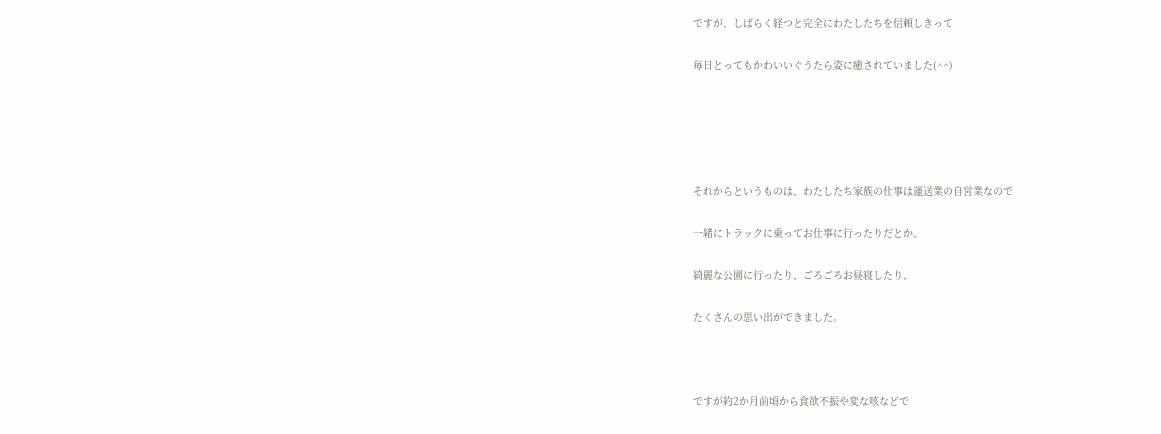ですが、しばらく経つと完全にわたしたちを信頼しきって

毎日とってもかわいいぐうたら姿に癒されていました(^^)





それからというものは、わたしたち家族の仕事は運送業の自営業なので

一緒にトラックに乗ってお仕事に行ったりだとか、

綺麗な公園に行ったり、ごろごろお昼寝したり、

たくさんの思い出ができました。



ですが約2か月前頃から食欲不振や変な咳などで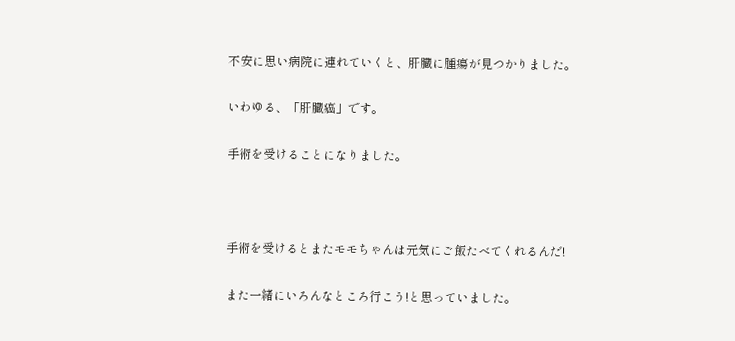不安に思い病院に連れていくと、肝臓に腫瘍が見つかりました。

いわゆる、「肝臓癌」です。

手術を受けることになりました。



手術を受けるとまたモモちゃんは元気にご飯たべてくれるんだ!

また一緒にいろんなところ行こう!と思っていました。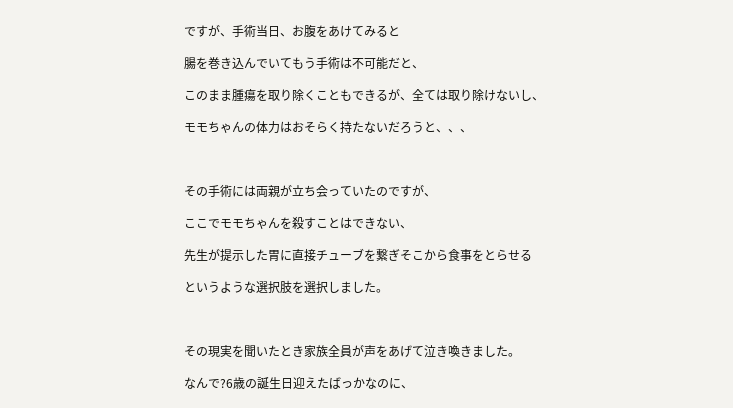ですが、手術当日、お腹をあけてみると

腸を巻き込んでいてもう手術は不可能だと、

このまま腫瘍を取り除くこともできるが、全ては取り除けないし、

モモちゃんの体力はおそらく持たないだろうと、、、



その手術には両親が立ち会っていたのですが、

ここでモモちゃんを殺すことはできない、

先生が提示した胃に直接チューブを繋ぎそこから食事をとらせる

というような選択肢を選択しました。



その現実を聞いたとき家族全員が声をあげて泣き喚きました。

なんで?6歳の誕生日迎えたばっかなのに、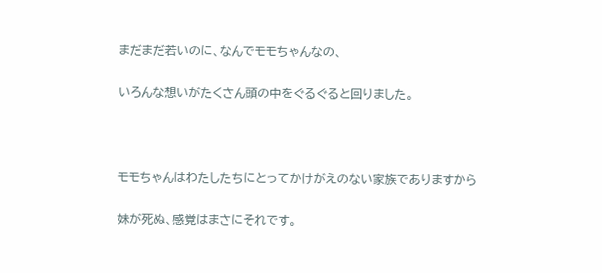まだまだ若いのに、なんでモモちゃんなの、

いろんな想いがたくさん頭の中をぐるぐると回りました。



モモちゃんはわたしたちにとってかけがえのない家族でありますから

妹が死ぬ、感覚はまさにそれです。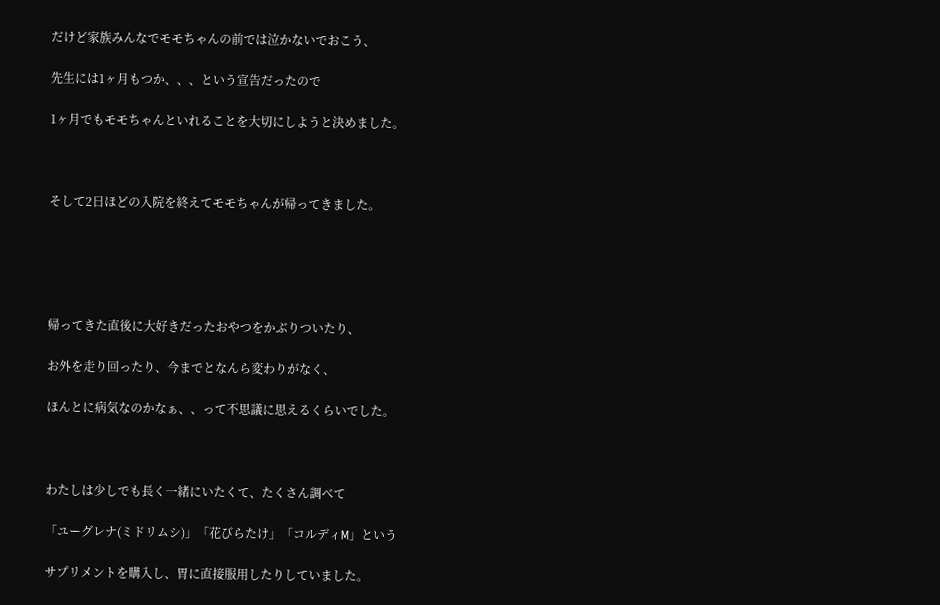だけど家族みんなでモモちゃんの前では泣かないでおこう、

先生には1ヶ月もつか、、、という宣告だったので

1ヶ月でもモモちゃんといれることを大切にしようと決めました。



そして2日ほどの入院を終えてモモちゃんが帰ってきました。





帰ってきた直後に大好きだったおやつをかぶりついたり、

お外を走り回ったり、今までとなんら変わりがなく、

ほんとに病気なのかなぁ、、って不思議に思えるくらいでした。



わたしは少しでも長く一緒にいたくて、たくさん調べて

「ユーグレナ(ミドリムシ)」「花びらたけ」「コルディM」という

サプリメントを購入し、胃に直接服用したりしていました。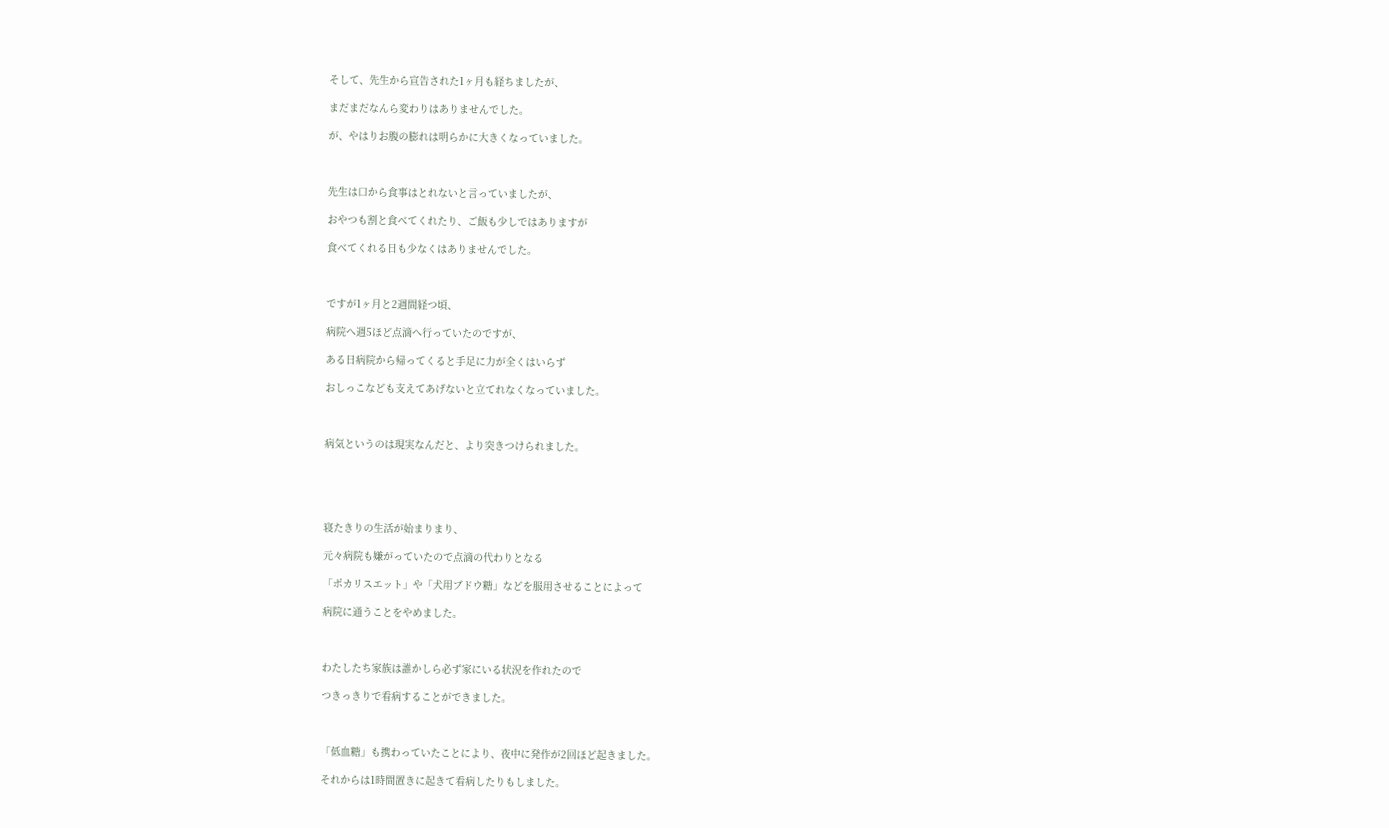そして、先生から宣告された1ヶ月も経ちましたが、

まだまだなんら変わりはありませんでした。

が、やはりお腹の膨れは明らかに大きくなっていました。



先生は口から食事はとれないと言っていましたが、

おやつも割と食べてくれたり、ご飯も少しではありますが

食べてくれる日も少なくはありませんでした。



ですが1ヶ月と2週間経つ頃、

病院へ週5ほど点滴へ行っていたのですが、

ある日病院から帰ってくると手足に力が全くはいらず

おしっこなども支えてあげないと立てれなくなっていました。



病気というのは現実なんだと、より突きつけられました。





寝たきりの生活が始まりまり、

元々病院も嫌がっていたので点滴の代わりとなる

「ポカリスエット」や「犬用ブドウ糖」などを服用させることによって

病院に通うことをやめました。



わたしたち家族は誰かしら必ず家にいる状況を作れたので

つきっきりで看病することができました。



「低血糖」も携わっていたことにより、夜中に発作が2回ほど起きました。

それからは1時間置きに起きて看病したりもしました。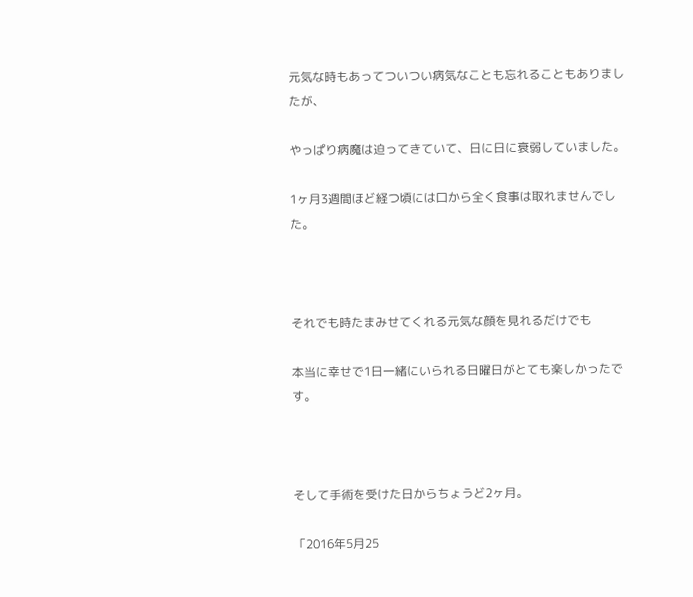元気な時もあってついつい病気なことも忘れることもありましたが、

やっぱり病魔は迫ってきていて、日に日に衰弱していました。

1ヶ月3週間ほど経つ頃には口から全く食事は取れませんでした。



それでも時たまみせてくれる元気な顔を見れるだけでも

本当に幸せで1日一緒にいられる日曜日がとても楽しかったです。



そして手術を受けた日からちょうど2ヶ月。

「2016年5月25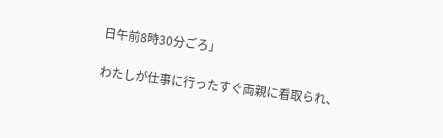日午前8時30分ごろ」

わたしが仕事に行ったすぐ両親に看取られ、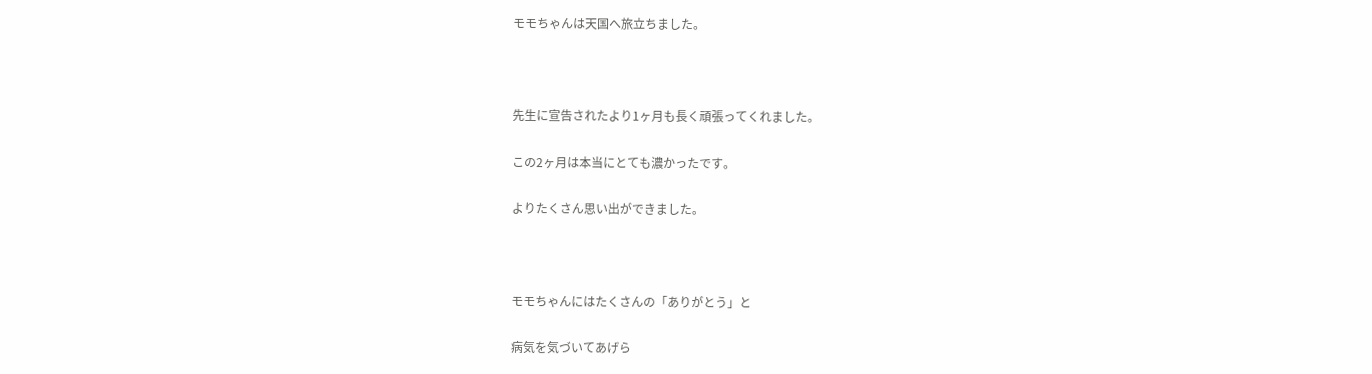モモちゃんは天国へ旅立ちました。



先生に宣告されたより1ヶ月も長く頑張ってくれました。

この2ヶ月は本当にとても濃かったです。

よりたくさん思い出ができました。



モモちゃんにはたくさんの「ありがとう」と

病気を気づいてあげら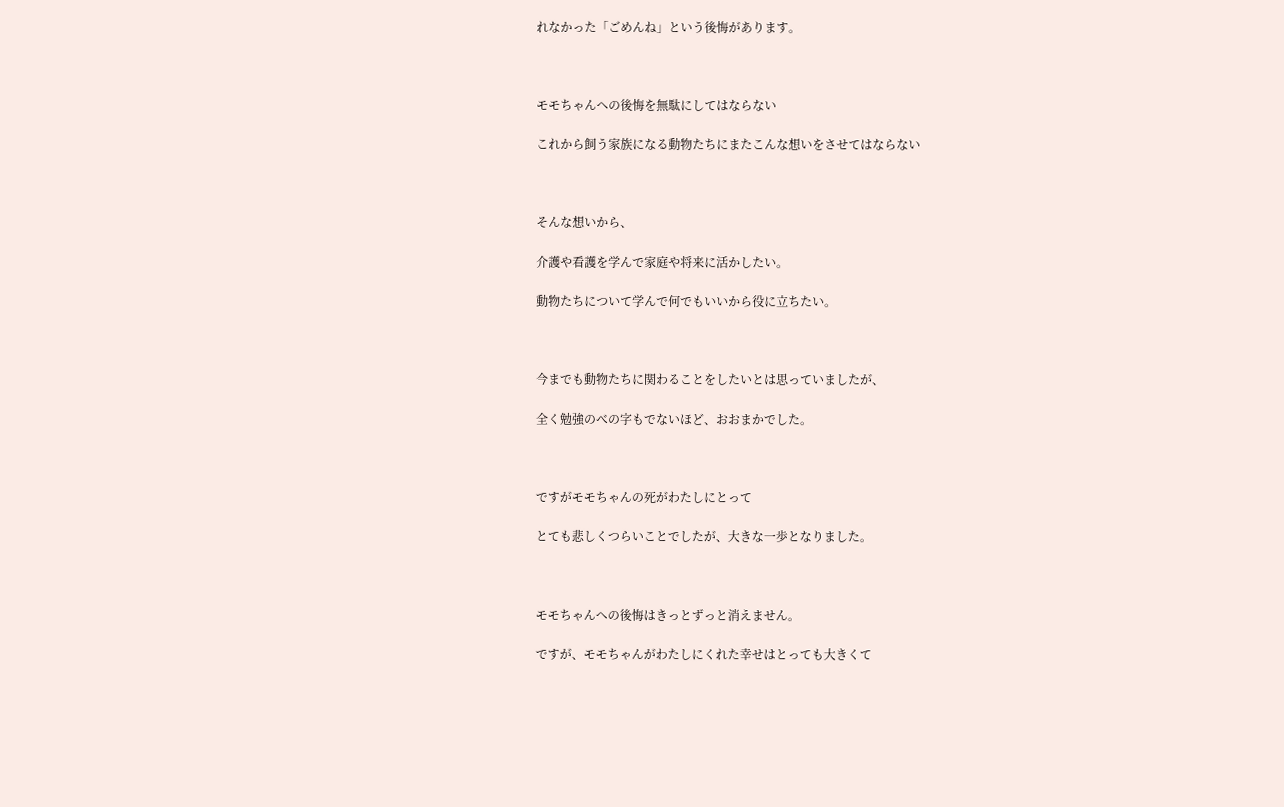れなかった「ごめんね」という後悔があります。



モモちゃんへの後悔を無駄にしてはならない

これから飼う家族になる動物たちにまたこんな想いをさせてはならない



そんな想いから、

介護や看護を学んで家庭や将来に活かしたい。

動物たちについて学んで何でもいいから役に立ちたい。



今までも動物たちに関わることをしたいとは思っていましたが、

全く勉強のべの字もでないほど、おおまかでした。



ですがモモちゃんの死がわたしにとって

とても悲しくつらいことでしたが、大きな一歩となりました。



モモちゃんへの後悔はきっとずっと消えません。

ですが、モモちゃんがわたしにくれた幸せはとっても大きくて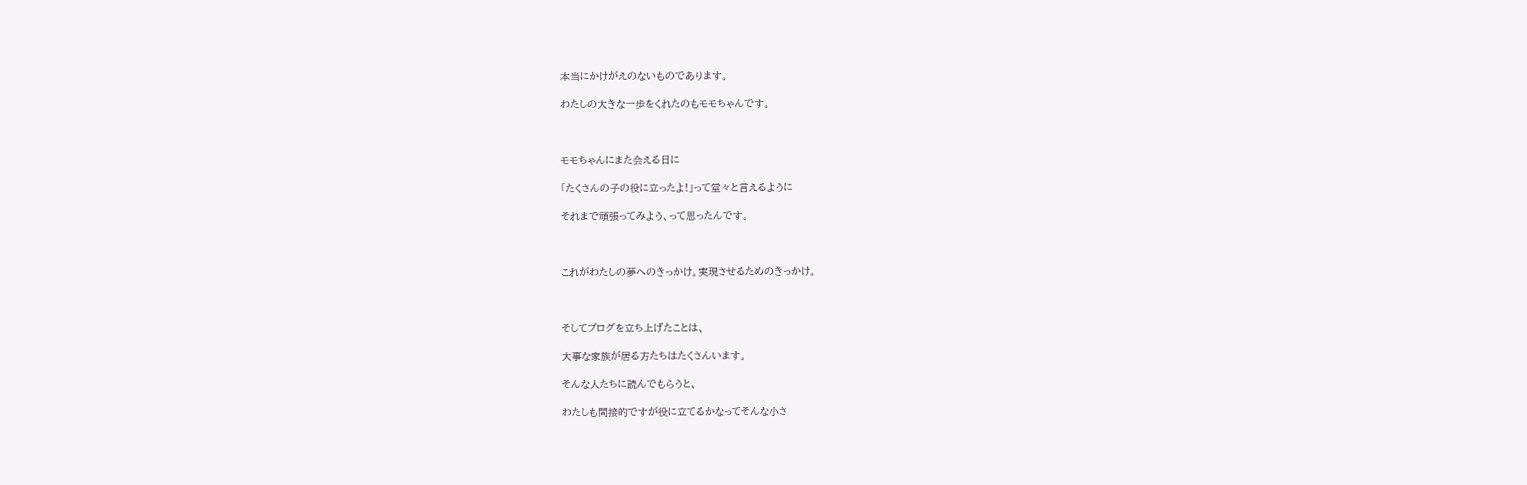本当にかけがえのないものであります。

わたしの大きな一歩をくれたのもモモちゃんです。



モモちゃんにまた会える日に

「たくさんの子の役に立ったよ!」って堂々と言えるように

それまで頑張ってみよう、って思ったんです。



これがわたしの夢へのきっかけ。実現させるためのきっかけ。



そしてブログを立ち上げたことは、

大事な家族が居る方たちはたくさんいます。

そんな人たちに読んでもらうと、

わたしも間接的ですが役に立てるかなってそんな小さ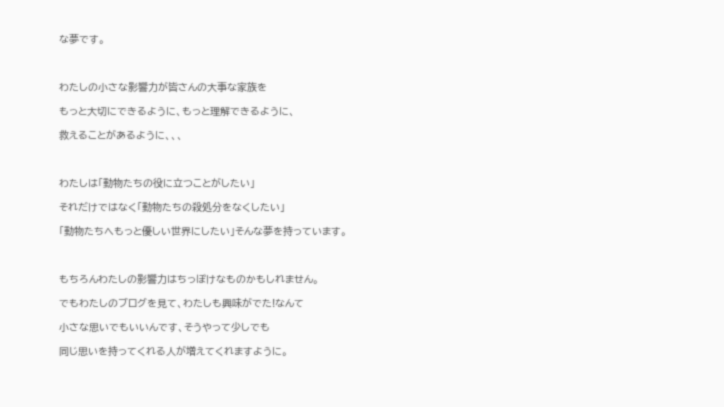な夢です。



わたしの小さな影響力が皆さんの大事な家族を

もっと大切にできるように、もっと理解できるように、

救えることがあるように、、、



わたしは「動物たちの役に立つことがしたい」

それだけではなく「動物たちの殺処分をなくしたい」

「動物たちへもっと優しい世界にしたい」そんな夢を持っています。



もちろんわたしの影響力はちっぽけなものかもしれません。

でもわたしのブログを見て、わたしも興味がでた!なんて

小さな思いでもいいんです、そうやって少しでも

同じ思いを持ってくれる人が増えてくれますように。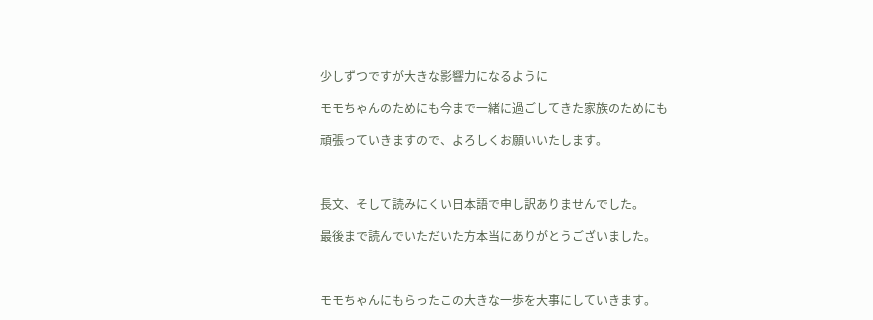少しずつですが大きな影響力になるように

モモちゃんのためにも今まで一緒に過ごしてきた家族のためにも

頑張っていきますので、よろしくお願いいたします。



長文、そして読みにくい日本語で申し訳ありませんでした。

最後まで読んでいただいた方本当にありがとうございました。



モモちゃんにもらったこの大きな一歩を大事にしていきます。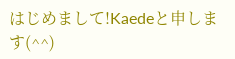はじめまして!Kaedeと申します(^^)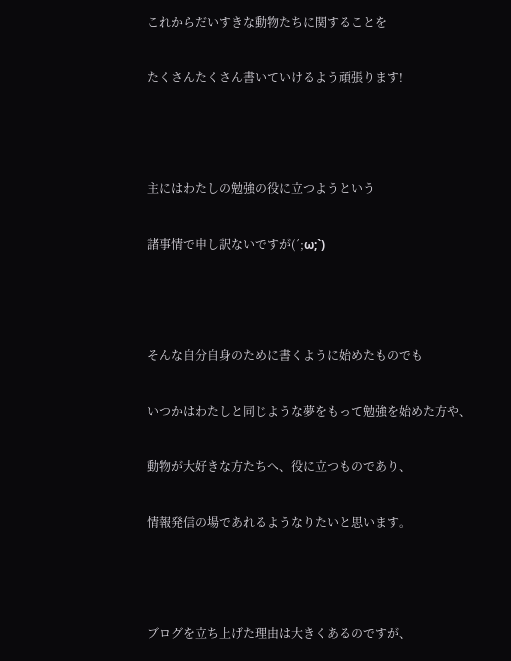これからだいすきな動物たちに関することを

たくさんたくさん書いていけるよう頑張ります!



主にはわたしの勉強の役に立つようという

諸事情で申し訳ないですが(´;ω;`)



そんな自分自身のために書くように始めたものでも

いつかはわたしと同じような夢をもって勉強を始めた方や、

動物が大好きな方たちへ、役に立つものであり、

情報発信の場であれるようなりたいと思います。



ブログを立ち上げた理由は大きくあるのですが、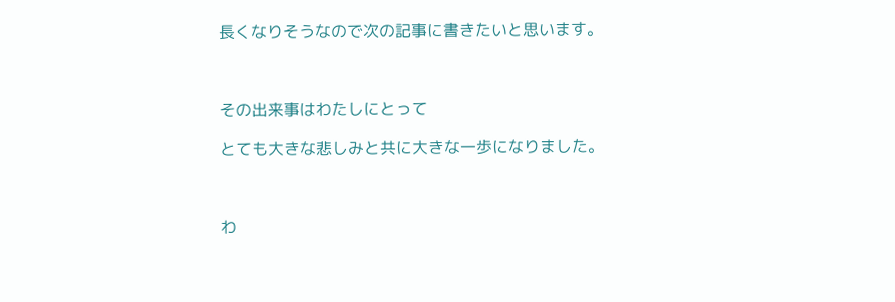長くなりそうなので次の記事に書きたいと思います。



その出来事はわたしにとって

とても大きな悲しみと共に大きな一歩になりました。



わ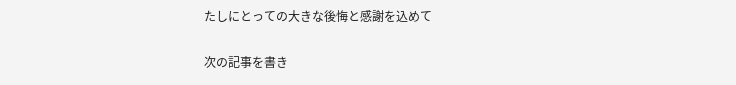たしにとっての大きな後悔と感謝を込めて

次の記事を書き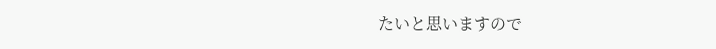たいと思いますので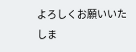よろしくお願いいたしま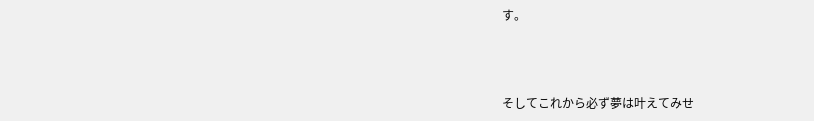す。



そしてこれから必ず夢は叶えてみせ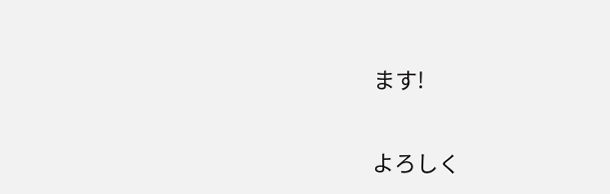ます!

よろしく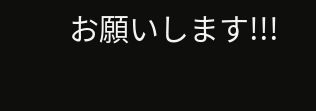お願いします!!!